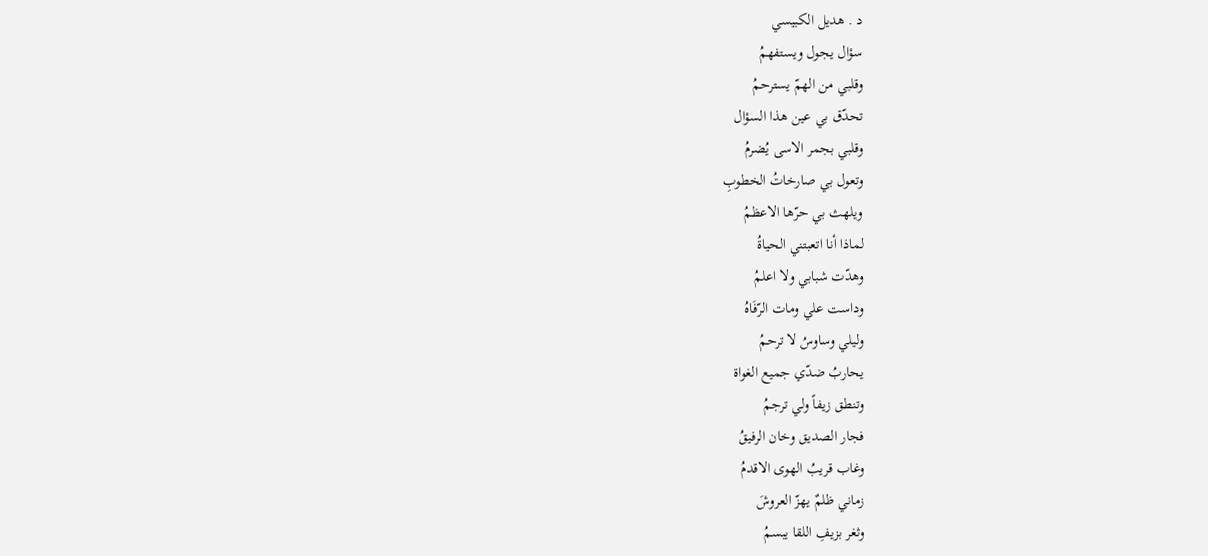د . هديل الكبيسي
سؤال يجول ويستفهمُ
وقلبي من الهمّ يسترحمُ
تحدّق بي عين هذا السؤال
وقلبي بجمر الاسى يُضرمُ
وتعول بي صارخاتُ الخطوبِ
ويلهث بي حرّها الاعظمُ
لماذا أنا اتعبتني الحياةُ
وهدّت شبابي ولا اعلمُ
وداست علي ومات الرّفَاهُ
وليلي وساوسُ لا ترحمُ
يحاربُ ضدّي جميع الغواة
وتنطق زيفاً ولي ترجمُ
فجار الصديق وخان الرفيقُ
وغاب قريبُ الهوى الاقدمُ
زماني ظلمٌ يهزّ العروشَ
وثغر بزيفِ اللقا يبسمُ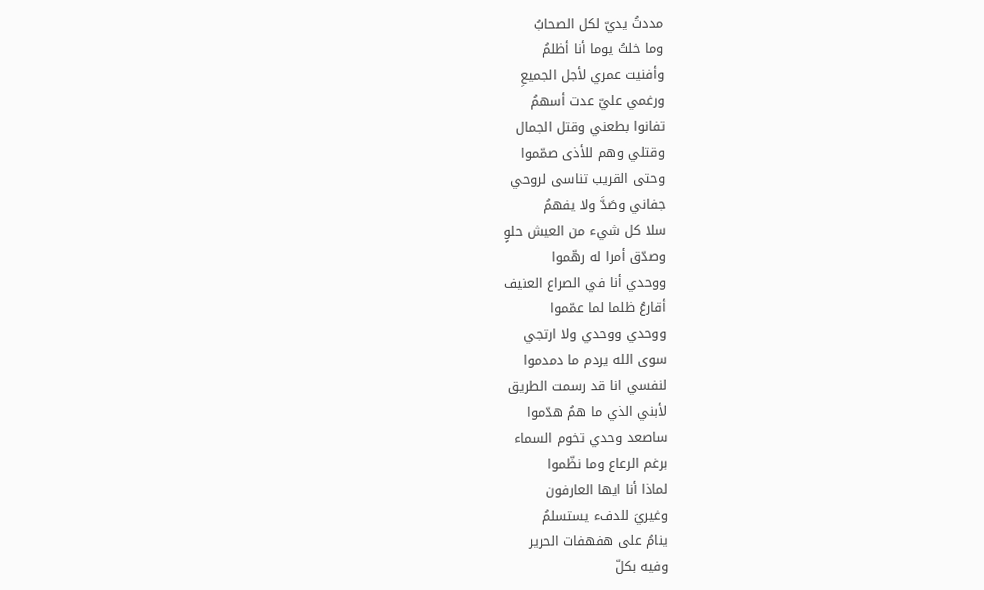مددتُ يديّ لكل الصحابُ
وما خلتُ يوما أنا أظلمُ
وأفنيت عمري لأجل الجميعِ
ورغمي عليّ عدت أسهمُ
تفانوا بطعني وقتل الجمال
وقتلي وهم للأذى صمّموا
وحتى القريب تناسى لروحي
جفاني وصَدَّ ولا يفهمُ
سلا كل شيء من العيش حلوٍ
وصدّق أمرا له رهّموا
ووحدي أنا في الصراع العنيف
أقارعُ ظلما لما عمّموا
ووحدي ووحدي ولا ارتجي
سوى الله يردم ما دمدموا
لنفسي انا قد رسمت الطريق
لأبني الذي ما همُ هدّموا
ساصعد وحدي تخوم السماء
برغم الرعاع وما نظّموا
لماذا أنا ايها العارفون
وغيريَ للدفء يستسلمُ
ينامُ على هفهفات الحرير
وفيه بكلّ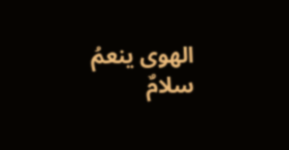الهوى ينعمُ
سلامٌ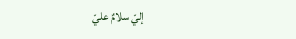إليّ سلامٌ عليّ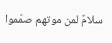سلامٌ لمن موتهم صمّموا